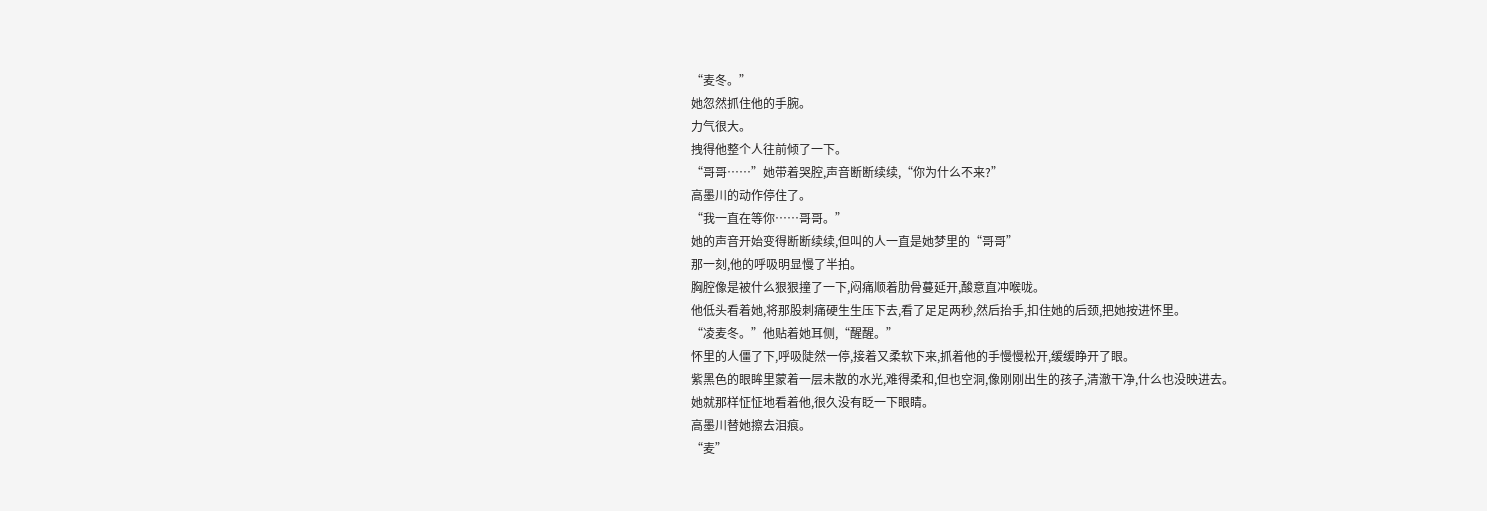“麦冬。”
她忽然抓住他的手腕。
力气很大。
拽得他整个人往前倾了一下。
“哥哥……”她带着哭腔,声音断断续续,“你为什么不来?”
高墨川的动作停住了。
“我一直在等你……哥哥。”
她的声音开始变得断断续续,但叫的人一直是她梦里的“哥哥”
那一刻,他的呼吸明显慢了半拍。
胸腔像是被什么狠狠撞了一下,闷痛顺着肋骨蔓延开,酸意直冲喉咙。
他低头看着她,将那股刺痛硬生生压下去,看了足足两秒,然后抬手,扣住她的后颈,把她按进怀里。
“凌麦冬。”他贴着她耳侧,“醒醒。”
怀里的人僵了下,呼吸陡然一停,接着又柔软下来,抓着他的手慢慢松开,缓缓睁开了眼。
紫黑色的眼眸里蒙着一层未散的水光,难得柔和,但也空洞,像刚刚出生的孩子,清澈干净,什么也没映进去。
她就那样怔怔地看着他,很久没有眨一下眼睛。
高墨川替她擦去泪痕。
“麦”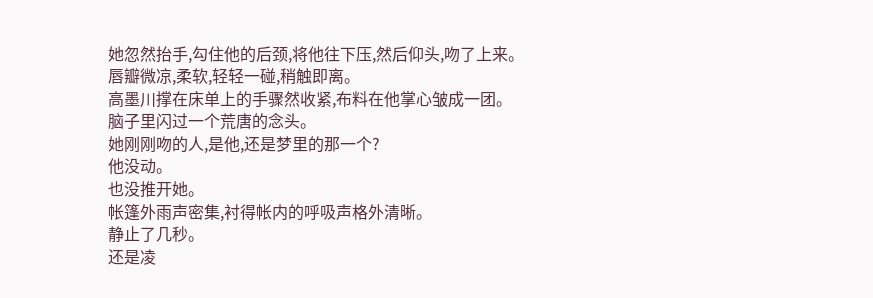她忽然抬手,勾住他的后颈,将他往下压,然后仰头,吻了上来。
唇瓣微凉,柔软,轻轻一碰,稍触即离。
高墨川撑在床单上的手骤然收紧,布料在他掌心皱成一团。
脑子里闪过一个荒唐的念头。
她刚刚吻的人,是他,还是梦里的那一个?
他没动。
也没推开她。
帐篷外雨声密集,衬得帐内的呼吸声格外清晰。
静止了几秒。
还是凌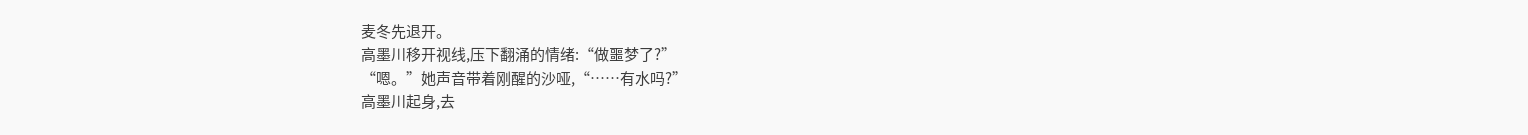麦冬先退开。
高墨川移开视线,压下翻涌的情绪:“做噩梦了?”
“嗯。”她声音带着刚醒的沙哑,“……有水吗?”
高墨川起身,去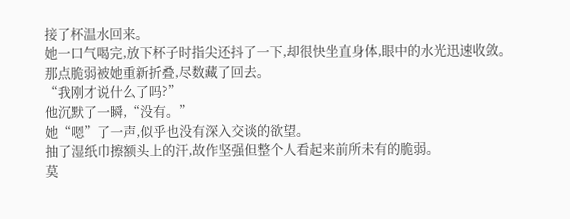接了杯温水回来。
她一口气喝完,放下杯子时指尖还抖了一下,却很快坐直身体,眼中的水光迅速收敛。
那点脆弱被她重新折叠,尽数藏了回去。
“我刚才说什么了吗?”
他沉默了一瞬,“没有。”
她“嗯”了一声,似乎也没有深入交谈的欲望。
抽了湿纸巾擦额头上的汗,故作坚强但整个人看起来前所未有的脆弱。
莫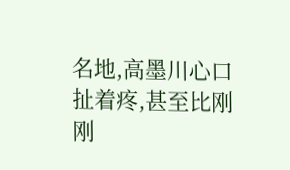名地,高墨川心口扯着疼,甚至比刚刚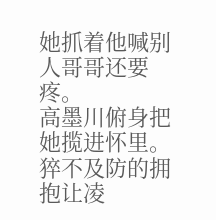她抓着他喊别人哥哥还要疼。
高墨川俯身把她揽进怀里。
猝不及防的拥抱让凌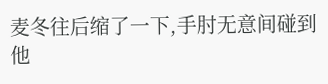麦冬往后缩了一下,手肘无意间碰到他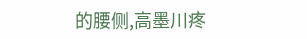的腰侧,高墨川疼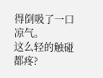得倒吸了一口凉气。
这么轻的触碰都疼?